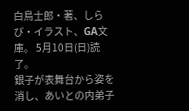白鳥士郎・著、しらび・イラスト、GA文庫。 5月10日(日)読了。
銀子が表舞台から姿を消し、あいとの内弟子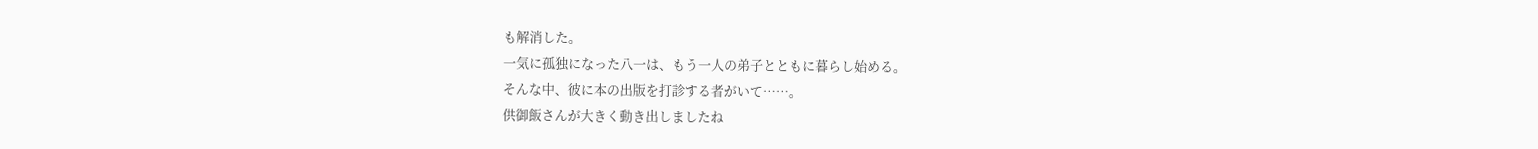も解消した。
一気に孤独になった八一は、もう一人の弟子とともに暮らし始める。
そんな中、彼に本の出版を打診する者がいて……。
供御飯さんが大きく動き出しましたね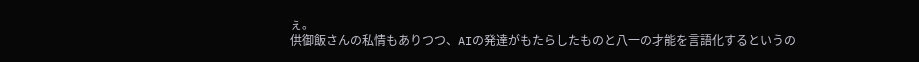ぇ。
供御飯さんの私情もありつつ、AIの発達がもたらしたものと八一の才能を言語化するというの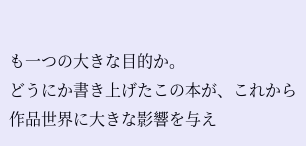も一つの大きな目的か。
どうにか書き上げたこの本が、これから作品世界に大きな影響を与え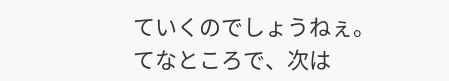ていくのでしょうねぇ。
てなところで、次は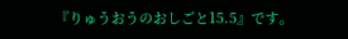『りゅうおうのおしごと15.5』です。